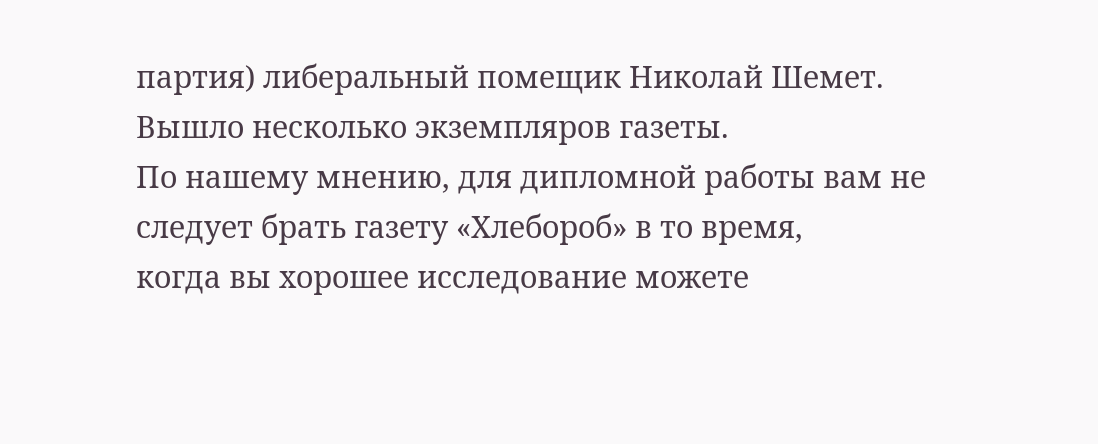партия) либеральный помещик Николай Шемет. Вышло несколько экземпляров газеты.
По нашему мнению, для дипломной работы вам не следует брать газету «Хлебороб» в то время,
когда вы хорошее исследование можете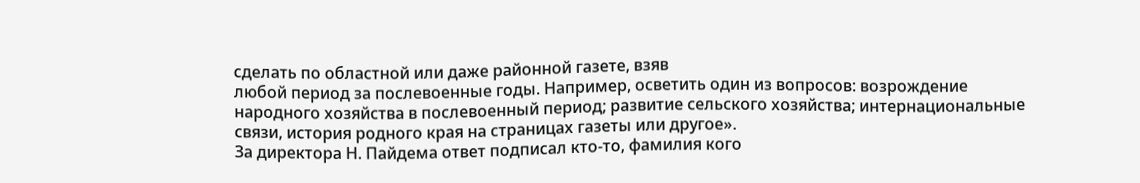сделать по областной или даже районной газете, взяв
любой период за послевоенные годы. Например, осветить один из вопросов: возрождение
народного хозяйства в послевоенный период; развитие сельского хозяйства; интернациональные
связи, история родного края на страницах газеты или другое».
За директора Н. Пайдема ответ подписал кто-то, фамилия кого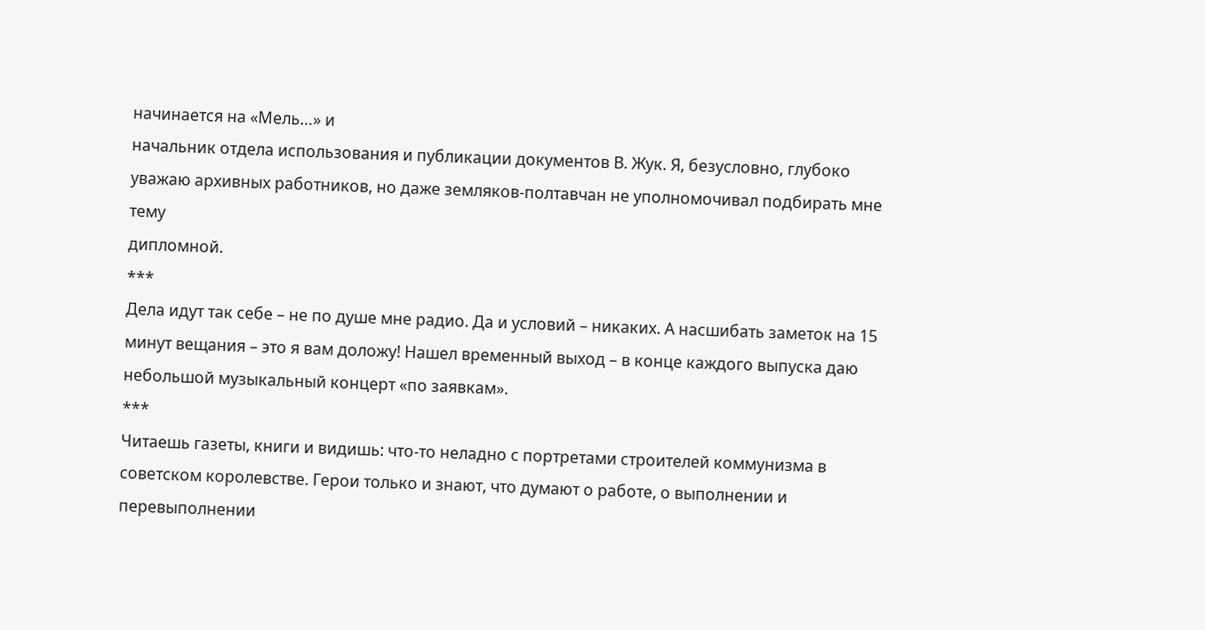начинается на «Мель…» и
начальник отдела использования и публикации документов В. Жук. Я, безусловно, глубоко
уважаю архивных работников, но даже земляков-полтавчан не уполномочивал подбирать мне тему
дипломной.
***
Дела идут так себе – не по душе мне радио. Да и условий – никаких. А насшибать заметок на 15
минут вещания – это я вам доложу! Нашел временный выход – в конце каждого выпуска даю
небольшой музыкальный концерт «по заявкам».
***
Читаешь газеты, книги и видишь: что-то неладно с портретами строителей коммунизма в
советском королевстве. Герои только и знают, что думают о работе, о выполнении и
перевыполнении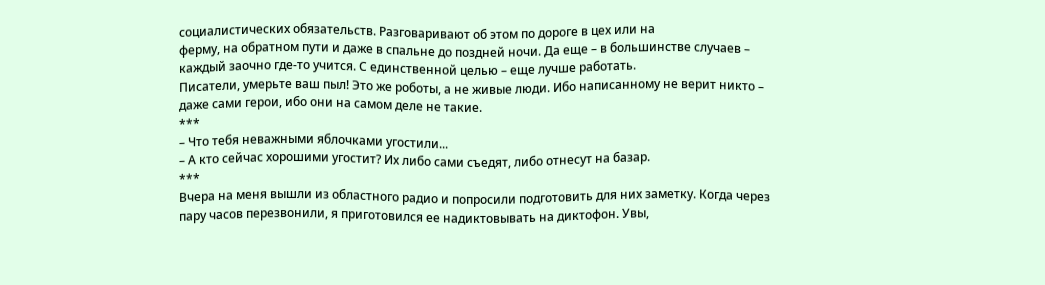социалистических обязательств. Разговаривают об этом по дороге в цех или на
ферму, на обратном пути и даже в спальне до поздней ночи. Да еще – в большинстве случаев –
каждый заочно где-то учится. С единственной целью – еще лучше работать.
Писатели, умерьте ваш пыл! Это же роботы, а не живые люди. Ибо написанному не верит никто –
даже сами герои, ибо они на самом деле не такие.
***
– Что тебя неважными яблочками угостили...
– А кто сейчас хорошими угостит? Их либо сами съедят, либо отнесут на базар.
***
Вчера на меня вышли из областного радио и попросили подготовить для них заметку. Когда через
пару часов перезвонили, я приготовился ее надиктовывать на диктофон. Увы,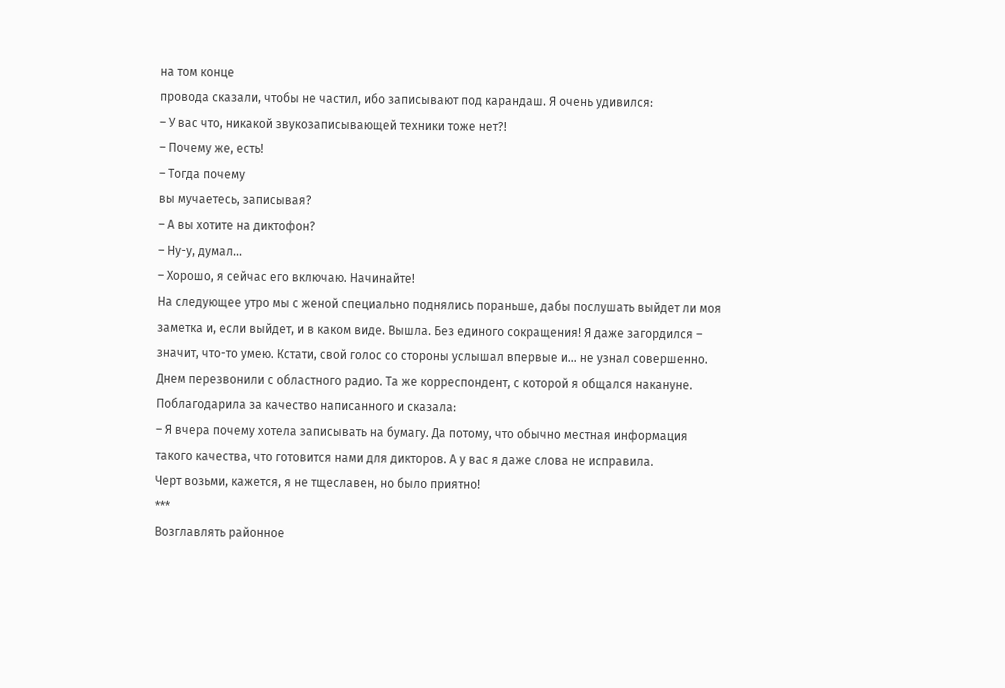на том конце
провода сказали, чтобы не частил, ибо записывают под карандаш. Я очень удивился:
– У вас что, никакой звукозаписывающей техники тоже нет?!
– Почему же, есть!
– Тогда почему
вы мучаетесь, записывая?
– А вы хотите на диктофон?
– Ну-у, думал…
– Хорошо, я сейчас его включаю. Начинайте!
На следующее утро мы с женой специально поднялись пораньше, дабы послушать выйдет ли моя
заметка и, если выйдет, и в каком виде. Вышла. Без единого сокращения! Я даже загордился –
значит, что-то умею. Кстати, свой голос со стороны услышал впервые и… не узнал совершенно.
Днем перезвонили с областного радио. Та же корреспондент, с которой я общался накануне.
Поблагодарила за качество написанного и сказала:
– Я вчера почему хотела записывать на бумагу. Да потому, что обычно местная информация
такого качества, что готовится нами для дикторов. А у вас я даже слова не исправила.
Черт возьми, кажется, я не тщеславен, но было приятно!
***
Возглавлять районное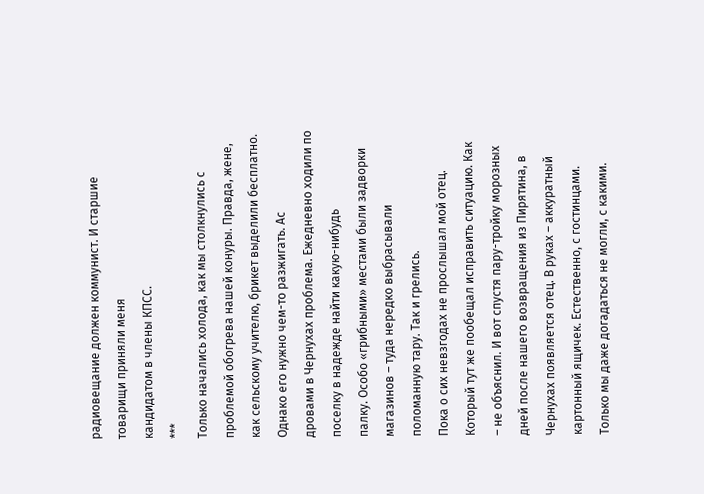радиовещание должен коммунист. И старшие товарищи приняли меня
кандидатом в члены КПСС.
***
Только начались холода, как мы столкнулись с проблемой обогрева нашей конуры. Правда, жене, как сельскому учителю, брикет выделили бесплатно. Однако его нужно чем-то разжигать. Ас
дровами в Чернухах проблема. Ежедневно ходили по поселку в надежде найти какую-нибудь
палку. Особо «грибными» местами были задворки магазинов – туда нередко выбрасывали
поломанную тару. Так и грелись.
Пока о сих невзгодах не прослышал мой отец. Который тут же пообещал исправить ситуацию. Как
– не объяснил. И вот спустя пару-тройку морозных дней после нашего возвращения из Пирятина, в Чернухах появляется отец. В руках – аккуратный картонный ящичек. Естественно, с гостинцами.
Только мы даже догадаться не могли, с какими.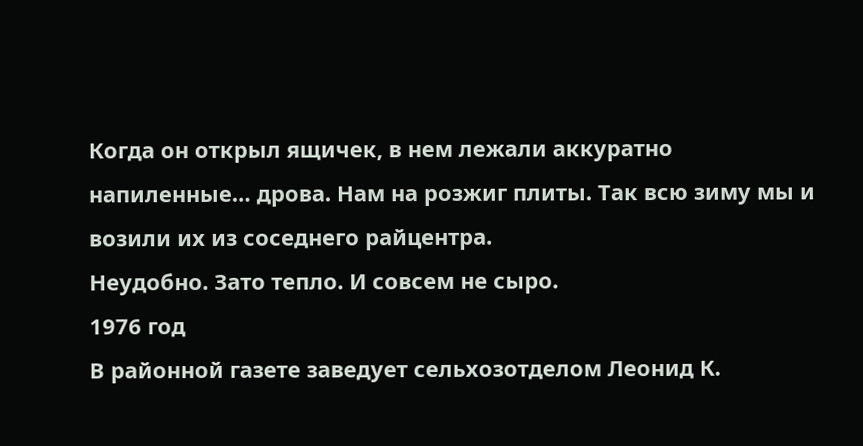Когда он открыл ящичек, в нем лежали аккуратно
напиленные… дрова. Нам на розжиг плиты. Так всю зиму мы и возили их из соседнего райцентра.
Неудобно. Зато тепло. И совсем не сыро.
1976 год
В районной газете заведует сельхозотделом Леонид К.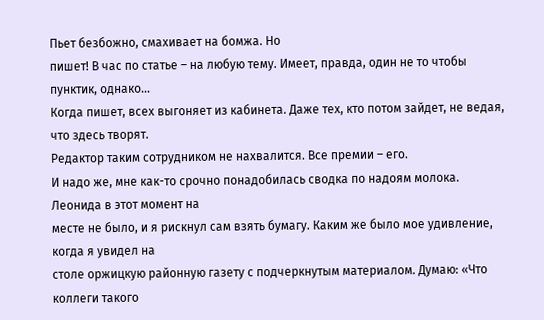Пьет безбожно, смахивает на бомжа. Но
пишет! В час по статье – на любую тему. Имеет, правда, один не то чтобы пунктик, однако…
Когда пишет, всех выгоняет из кабинета. Даже тех, кто потом зайдет, не ведая, что здесь творят.
Редактор таким сотрудником не нахвалится. Все премии – его.
И надо же, мне как-то срочно понадобилась сводка по надоям молока. Леонида в этот момент на
месте не было, и я рискнул сам взять бумагу. Каким же было мое удивление, когда я увидел на
столе оржицкую районную газету с подчеркнутым материалом. Думаю: «Что коллеги такого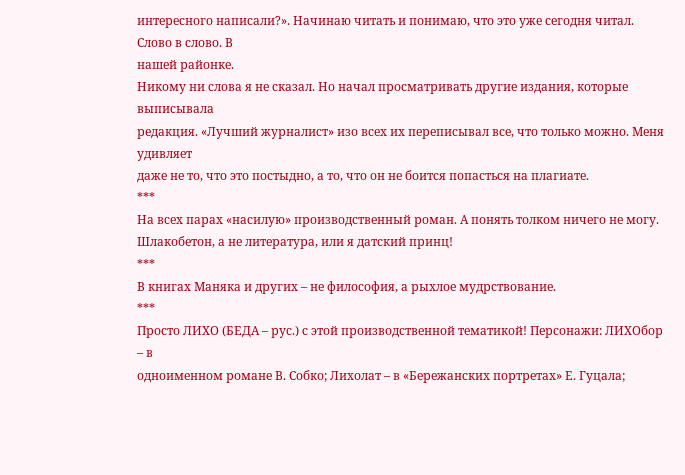интересного написали?». Начинаю читать и понимаю, что это уже сегодня читал. Слово в слово. В
нашей районке.
Никому ни слова я не сказал. Но начал просматривать другие издания, которые выписывала
редакция. «Лучший журналист» изо всех их переписывал все, что только можно. Меня удивляет
даже не то, что это постыдно, а то, что он не боится попасться на плагиате.
***
На всех парах «насилую» производственный роман. А понять толком ничего не могу.
Шлакобетон, а не литература, или я датский принц!
***
В книгах Маняка и других – не философия, а рыхлое мудрствование.
***
Просто ЛИХО (БЕДА – рус.) с этой производственной тематикой! Персонажи: ЛИХОбор – в
одноименном романе В. Собко; Лихолат – в «Бережанских портретах» Е. Гуцала;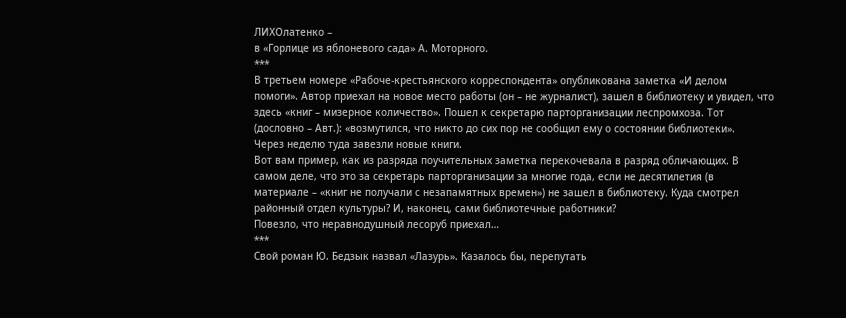ЛИХОлатенко –
в «Горлице из яблоневого сада» А. Моторного.
***
В третьем номере «Рабоче-крестьянского корреспондента» опубликована заметка «И делом
помоги». Автор приехал на новое место работы (он – не журналист), зашел в библиотеку и увидел, что здесь «книг – мизерное количество». Пошел к секретарю парторганизации леспромхоза. Тот
(дословно – Авт.): «возмутился, что никто до сих пор не сообщил ему о состоянии библиотеки».
Через неделю туда завезли новые книги.
Вот вам пример, как из разряда поучительных заметка перекочевала в разряд обличающих. В
самом деле, что это за секретарь парторганизации за многие года, если не десятилетия (в
материале – «книг не получали с незапамятных времен») не зашел в библиотеку. Куда смотрел
районный отдел культуры? И, наконец, сами библиотечные работники?
Повезло, что неравнодушный лесоруб приехал…
***
Свой роман Ю. Бедзык назвал «Лазурь». Казалось бы, перепутать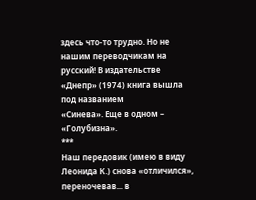здесь что-то трудно. Но не
нашим переводчикам на русский! В издательстве «Днепр» (1974) книга вышла под названием
«Синева». Еще в одном – «Голубизна».
***
Наш передовик (имею в виду Леонида К.) снова «отличился», переночевав... в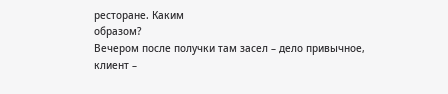ресторане. Каким
образом?
Вечером после получки там засел – дело привычное, клиент –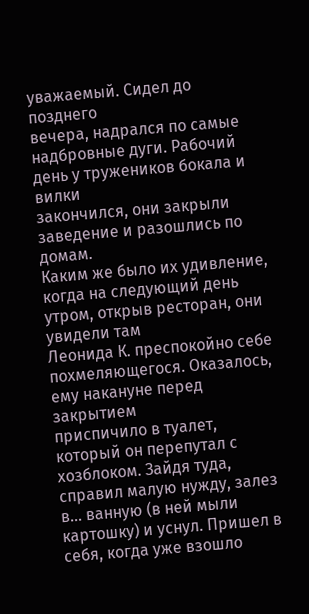уважаемый. Сидел до позднего
вечера, надрался по самые надбровные дуги. Рабочий день у тружеников бокала и вилки
закончился, они закрыли заведение и разошлись по домам.
Каким же было их удивление, когда на следующий день утром, открыв ресторан, они увидели там
Леонида К. преспокойно себе похмеляющегося. Оказалось, ему накануне перед закрытием
приспичило в туалет, который он перепутал с хозблоком. Зайдя туда, справил малую нужду, залез
в… ванную (в ней мыли картошку) и уснул. Пришел в себя, когда уже взошло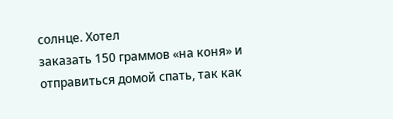солнце. Хотел
заказать 150 граммов «на коня» и отправиться домой спать, так как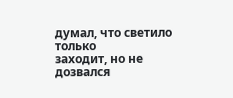думал, что светило только
заходит, но не дозвался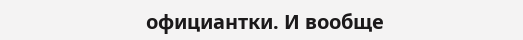официантки. И вообще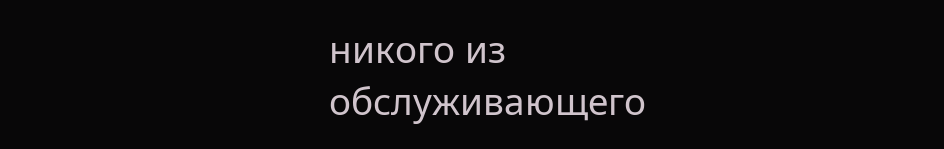никого из обслуживающего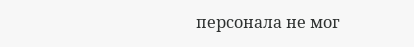персонала не мог